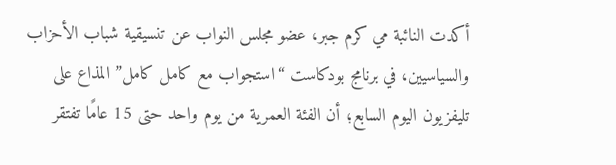أكدت النائبة مي كرم جبر، عضو مجلس النواب عن تنسيقية شباب الأحزاب والسياسيين، في برنامج بودكاست “استجواب مع كامل كامل” المذاع على تليفزيون اليوم السابع؛ أن الفئة العمرية من يوم واحد حتى 15 عامًا تفتقر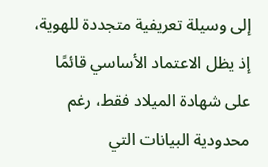إلى وسيلة تعريفية متجددة للهوية، إذ يظل الاعتماد الأساسي قائمًا على شهادة الميلاد فقط، رغم محدودية البيانات التي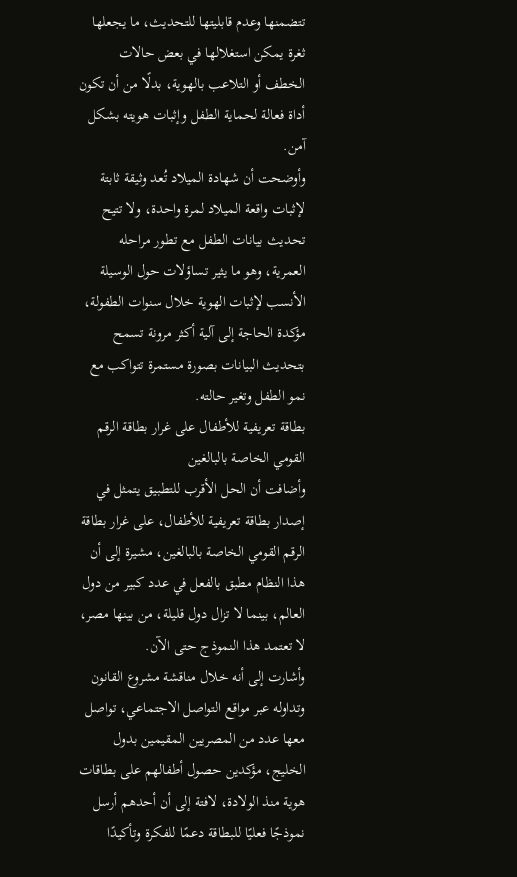تتضمنها وعدم قابليتها للتحديث، ما يجعلها ثغرة يمكن استغلالها في بعض حالات الخطف أو التلاعب بالهوية، بدلًا من أن تكون أداة فعالة لحماية الطفل وإثبات هويته بشكل آمن.
وأوضحت أن شهادة الميلاد تُعد وثيقة ثابتة لإثبات واقعة الميلاد لمرة واحدة، ولا تتيح تحديث بيانات الطفل مع تطور مراحله العمرية، وهو ما يثير تساؤلات حول الوسيلة الأنسب لإثبات الهوية خلال سنوات الطفولة، مؤكدة الحاجة إلى آلية أكثر مرونة تسمح بتحديث البيانات بصورة مستمرة تتواكب مع نمو الطفل وتغير حالته.
بطاقة تعريفية للأطفال على غرار بطاقة الرقم القومي الخاصة بالبالغين
وأضافت أن الحل الأقرب للتطبيق يتمثل في إصدار بطاقة تعريفية للأطفال، على غرار بطاقة الرقم القومي الخاصة بالبالغين، مشيرة إلى أن هذا النظام مطبق بالفعل في عدد كبير من دول العالم، بينما لا تزال دول قليلة، من بينها مصر، لا تعتمد هذا النموذج حتى الآن.
وأشارت إلى أنه خلال مناقشة مشروع القانون وتداوله عبر مواقع التواصل الاجتماعي، تواصل معها عدد من المصريين المقيمين بدول الخليج، مؤكدين حصول أطفالهم على بطاقات هوية منذ الولادة، لافتة إلى أن أحدهم أرسل نموذجًا فعليًا للبطاقة دعمًا للفكرة وتأكيدًا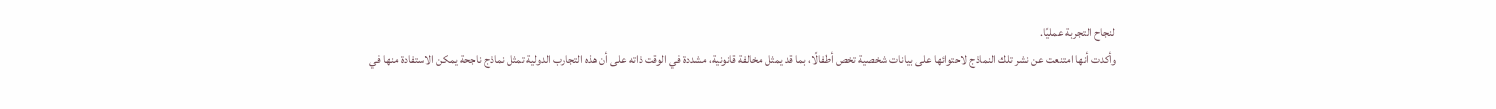لنجاح التجربة عمليًا.
وأكدت أنها امتنعت عن نشر تلك النماذج لاحتوائها على بيانات شخصية تخص أطفالًا، بما قد يمثل مخالفة قانونية، مشددة في الوقت ذاته على أن هذه التجارب الدولية تمثل نماذج ناجحة يمكن الاستفادة منها في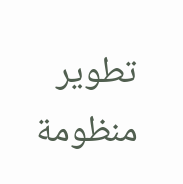تطوير منظومة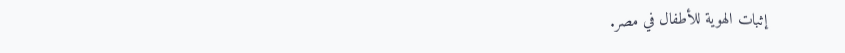إثبات الهوية للأطفال في مصر.